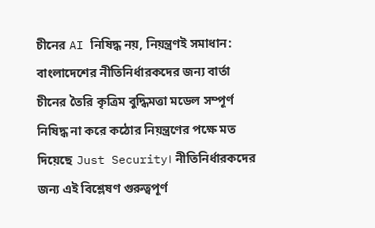চীনের AI নিষিদ্ধ নয়, নিয়ন্ত্রণই সমাধান: বাংলাদেশের নীতিনির্ধারকদের জন্য বার্তা
চীনের তৈরি কৃত্রিম বুদ্ধিমত্তা মডেল সম্পূর্ণ নিষিদ্ধ না করে কঠোর নিয়ন্ত্রণের পক্ষে মত দিয়েছে Just Security। নীতিনির্ধারকদের জন্য এই বিশ্লেষণ গুরুত্বপূর্ণ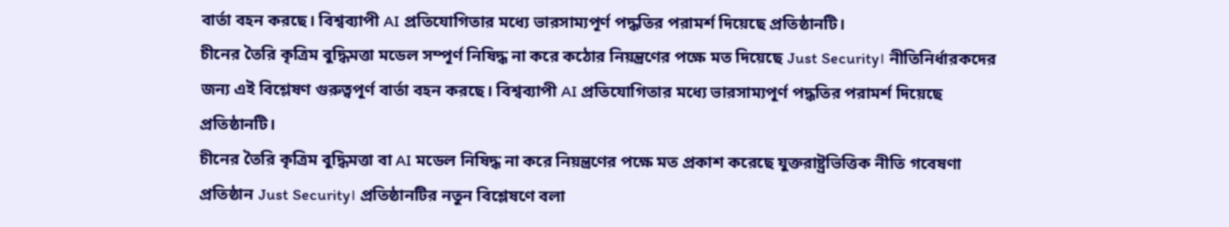বার্তা বহন করছে। বিশ্বব্যাপী AI প্রতিযোগিতার মধ্যে ভারসাম্যপূর্ণ পদ্ধতির পরামর্শ দিয়েছে প্রতিষ্ঠানটি।
চীনের তৈরি কৃত্রিম বুদ্ধিমত্তা মডেল সম্পূর্ণ নিষিদ্ধ না করে কঠোর নিয়ন্ত্রণের পক্ষে মত দিয়েছে Just Security। নীতিনির্ধারকদের জন্য এই বিশ্লেষণ গুরুত্বপূর্ণ বার্তা বহন করছে। বিশ্বব্যাপী AI প্রতিযোগিতার মধ্যে ভারসাম্যপূর্ণ পদ্ধতির পরামর্শ দিয়েছে প্রতিষ্ঠানটি।
চীনের তৈরি কৃত্রিম বুদ্ধিমত্তা বা AI মডেল নিষিদ্ধ না করে নিয়ন্ত্রণের পক্ষে মত প্রকাশ করেছে যুক্তরাষ্ট্রভিত্তিক নীতি গবেষণা প্রতিষ্ঠান Just Security। প্রতিষ্ঠানটির নতুন বিশ্লেষণে বলা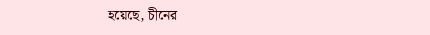হয়েছে, চীনের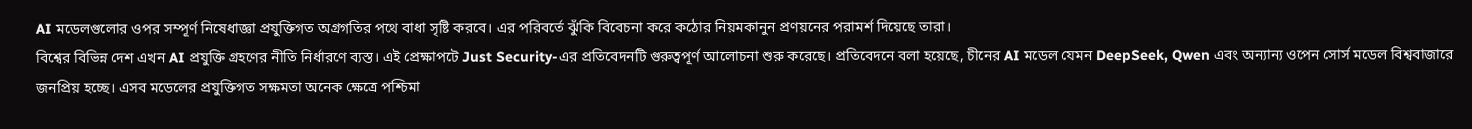AI মডেলগুলোর ওপর সম্পূর্ণ নিষেধাজ্ঞা প্রযুক্তিগত অগ্রগতির পথে বাধা সৃষ্টি করবে। এর পরিবর্তে ঝুঁকি বিবেচনা করে কঠোর নিয়মকানুন প্রণয়নের পরামর্শ দিয়েছে তারা।
বিশ্বের বিভিন্ন দেশ এখন AI প্রযুক্তি গ্রহণের নীতি নির্ধারণে ব্যস্ত। এই প্রেক্ষাপটে Just Security-এর প্রতিবেদনটি গুরুত্বপূর্ণ আলোচনা শুরু করেছে। প্রতিবেদনে বলা হয়েছে, চীনের AI মডেল যেমন DeepSeek, Qwen এবং অন্যান্য ওপেন সোর্স মডেল বিশ্ববাজারে জনপ্রিয় হচ্ছে। এসব মডেলের প্রযুক্তিগত সক্ষমতা অনেক ক্ষেত্রে পশ্চিমা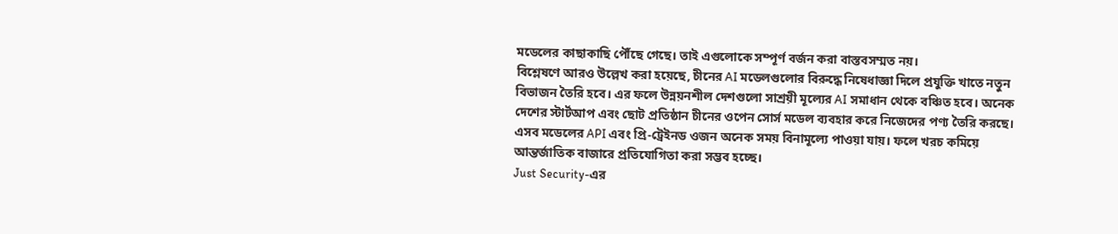মডেলের কাছাকাছি পৌঁছে গেছে। তাই এগুলোকে সম্পূর্ণ বর্জন করা বাস্তবসম্মত নয়।
বিশ্লেষণে আরও উল্লেখ করা হয়েছে, চীনের AI মডেলগুলোর বিরুদ্ধে নিষেধাজ্ঞা দিলে প্রযুক্তি খাতে নতুন বিভাজন তৈরি হবে। এর ফলে উন্নয়নশীল দেশগুলো সাশ্রয়ী মূল্যের AI সমাধান থেকে বঞ্চিত হবে। অনেক দেশের স্টার্টআপ এবং ছোট প্রতিষ্ঠান চীনের ওপেন সোর্স মডেল ব্যবহার করে নিজেদের পণ্য তৈরি করছে। এসব মডেলের API এবং প্রি-ট্রেইনড ওজন অনেক সময় বিনামূল্যে পাওয়া যায়। ফলে খরচ কমিয়ে আন্তর্জাতিক বাজারে প্রতিযোগিতা করা সম্ভব হচ্ছে।
Just Security-এর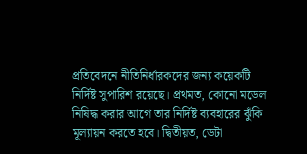প্রতিবেদনে নীতিনির্ধারকদের জন্য কয়েকটি নির্দিষ্ট সুপারিশ রয়েছে। প্রথমত, কোনো মডেল নিষিদ্ধ করার আগে তার নির্দিষ্ট ব্যবহারের ঝুঁকি মূল্যায়ন করতে হবে। দ্বিতীয়ত, ডেটা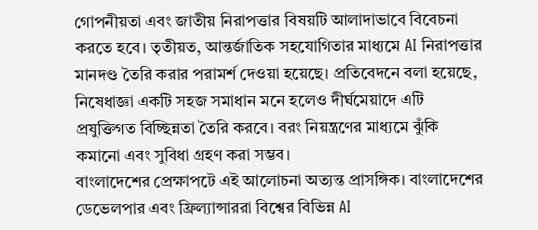গোপনীয়তা এবং জাতীয় নিরাপত্তার বিষয়টি আলাদাভাবে বিবেচনা করতে হবে। তৃতীয়ত, আন্তর্জাতিক সহযোগিতার মাধ্যমে AI নিরাপত্তার মানদণ্ড তৈরি করার পরামর্শ দেওয়া হয়েছে। প্রতিবেদনে বলা হয়েছে, নিষেধাজ্ঞা একটি সহজ সমাধান মনে হলেও দীর্ঘমেয়াদে এটি প্রযুক্তিগত বিচ্ছিন্নতা তৈরি করবে। বরং নিয়ন্ত্রণের মাধ্যমে ঝুঁকি কমানো এবং সুবিধা গ্রহণ করা সম্ভব।
বাংলাদেশের প্রেক্ষাপটে এই আলোচনা অত্যন্ত প্রাসঙ্গিক। বাংলাদেশের ডেভেলপার এবং ফ্রিল্যান্সাররা বিশ্বের বিভিন্ন AI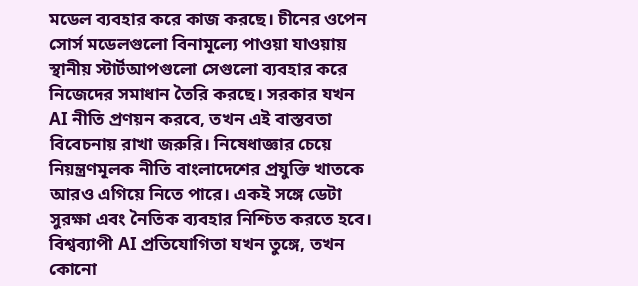মডেল ব্যবহার করে কাজ করছে। চীনের ওপেন সোর্স মডেলগুলো বিনামূল্যে পাওয়া যাওয়ায় স্থানীয় স্টার্টআপগুলো সেগুলো ব্যবহার করে নিজেদের সমাধান তৈরি করছে। সরকার যখন AI নীতি প্রণয়ন করবে, তখন এই বাস্তবতা বিবেচনায় রাখা জরুরি। নিষেধাজ্ঞার চেয়ে নিয়ন্ত্রণমূলক নীতি বাংলাদেশের প্রযুক্তি খাতকে আরও এগিয়ে নিতে পারে। একই সঙ্গে ডেটা সুরক্ষা এবং নৈতিক ব্যবহার নিশ্চিত করতে হবে।
বিশ্বব্যাপী AI প্রতিযোগিতা যখন তুঙ্গে, তখন কোনো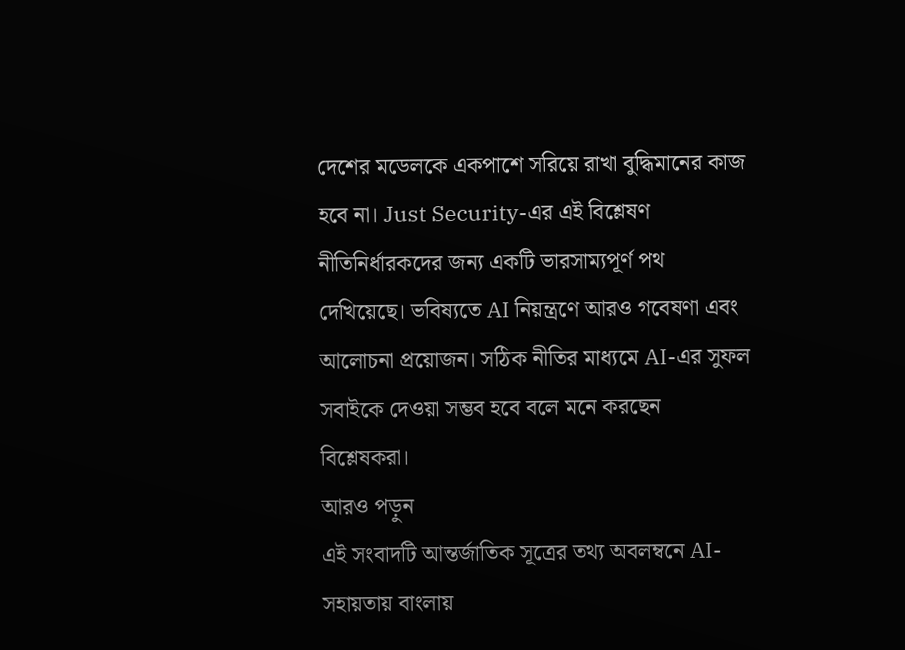দেশের মডেলকে একপাশে সরিয়ে রাখা বুদ্ধিমানের কাজ হবে না। Just Security-এর এই বিশ্লেষণ নীতিনির্ধারকদের জন্য একটি ভারসাম্যপূর্ণ পথ দেখিয়েছে। ভবিষ্যতে AI নিয়ন্ত্রণে আরও গবেষণা এবং আলোচনা প্রয়োজন। সঠিক নীতির মাধ্যমে AI-এর সুফল সবাইকে দেওয়া সম্ভব হবে বলে মনে করছেন বিশ্লেষকরা।
আরও পড়ুন
এই সংবাদটি আন্তর্জাতিক সূত্রের তথ্য অবলম্বনে AI-সহায়তায় বাংলায়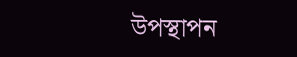উপস্থাপন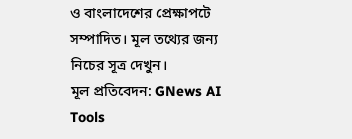ও বাংলাদেশের প্রেক্ষাপটে সম্পাদিত। মূল তথ্যের জন্য নিচের সূত্র দেখুন।
মূল প্রতিবেদন: GNews AI Tools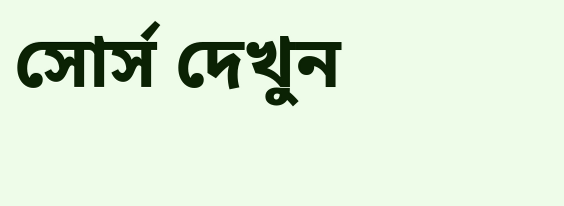সোর্স দেখুন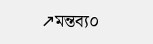↗মন্তব্য০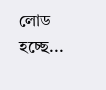লোড হচ্ছে...